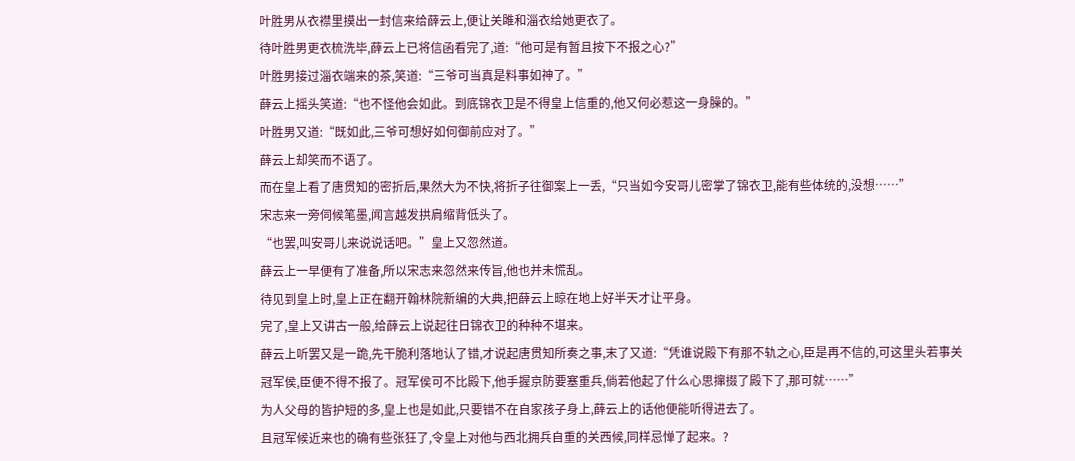叶胜男从衣襟里摸出一封信来给薛云上,便让关雎和淄衣给她更衣了。
待叶胜男更衣梳洗毕,薛云上已将信函看完了,道:“他可是有暂且按下不报之心?”
叶胜男接过淄衣端来的茶,笑道:“三爷可当真是料事如神了。”
薛云上摇头笑道:“也不怪他会如此。到底锦衣卫是不得皇上信重的,他又何必惹这一身臊的。”
叶胜男又道:“既如此,三爷可想好如何御前应对了。”
薛云上却笑而不语了。
而在皇上看了唐贯知的密折后,果然大为不快,将折子往御案上一丢,“只当如今安哥儿密掌了锦衣卫,能有些体统的,没想……”
宋志来一旁伺候笔墨,闻言越发拱肩缩背低头了。
“也罢,叫安哥儿来说说话吧。”皇上又忽然道。
薛云上一早便有了准备,所以宋志来忽然来传旨,他也并未慌乱。
待见到皇上时,皇上正在翻开翰林院新编的大典,把薛云上晾在地上好半天才让平身。
完了,皇上又讲古一般,给薛云上说起往日锦衣卫的种种不堪来。
薛云上听罢又是一跪,先干脆利落地认了错,才说起唐贯知所奏之事,末了又道:“凭谁说殿下有那不轨之心,臣是再不信的,可这里头若事关冠军侯,臣便不得不报了。冠军侯可不比殿下,他手握京防要塞重兵,倘若他起了什么心思撺掇了殿下了,那可就……”
为人父母的皆护短的多,皇上也是如此,只要错不在自家孩子身上,薛云上的话他便能听得进去了。
且冠军候近来也的确有些张狂了,令皇上对他与西北拥兵自重的关西候,同样忌惮了起来。?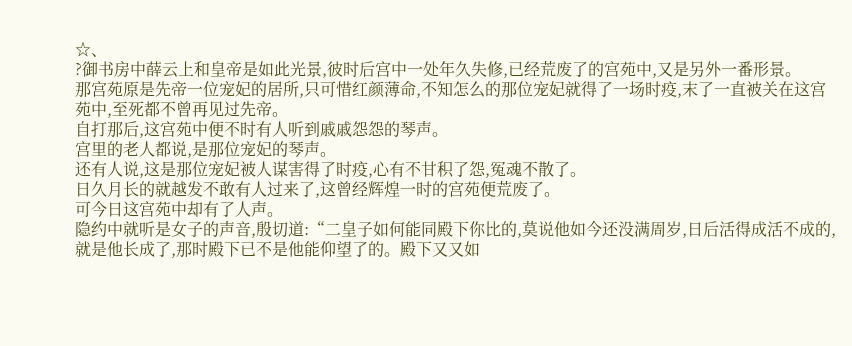☆、
?御书房中薛云上和皇帝是如此光景,彼时后宫中一处年久失修,已经荒废了的宫苑中,又是另外一番形景。
那宫苑原是先帝一位宠妃的居所,只可惜红颜薄命,不知怎么的那位宠妃就得了一场时疫,末了一直被关在这宫苑中,至死都不曾再见过先帝。
自打那后,这宫苑中便不时有人听到戚戚怨怨的琴声。
宫里的老人都说,是那位宠妃的琴声。
还有人说,这是那位宠妃被人谋害得了时疫,心有不甘积了怨,冤魂不散了。
日久月长的就越发不敢有人过来了,这曾经辉煌一时的宫苑便荒废了。
可今日这宫苑中却有了人声。
隐约中就听是女子的声音,殷切道:“二皇子如何能同殿下你比的,莫说他如今还没满周岁,日后活得成活不成的,就是他长成了,那时殿下已不是他能仰望了的。殿下又又如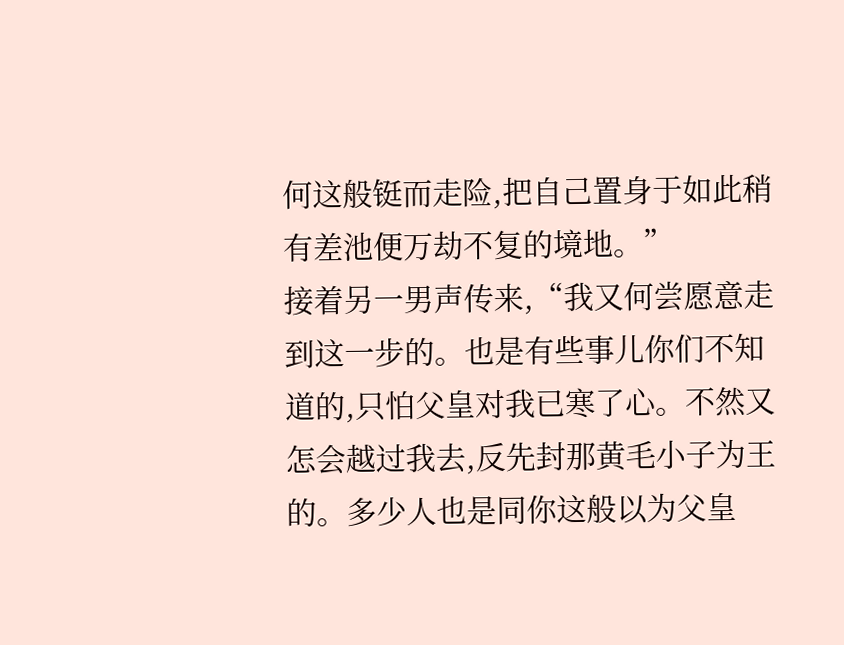何这般铤而走险,把自己置身于如此稍有差池便万劫不复的境地。”
接着另一男声传来,“我又何尝愿意走到这一步的。也是有些事儿你们不知道的,只怕父皇对我已寒了心。不然又怎会越过我去,反先封那黄毛小子为王的。多少人也是同你这般以为父皇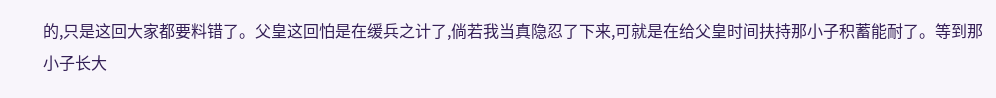的,只是这回大家都要料错了。父皇这回怕是在缓兵之计了,倘若我当真隐忍了下来,可就是在给父皇时间扶持那小子积蓄能耐了。等到那小子长大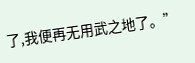了,我便再无用武之地了。”